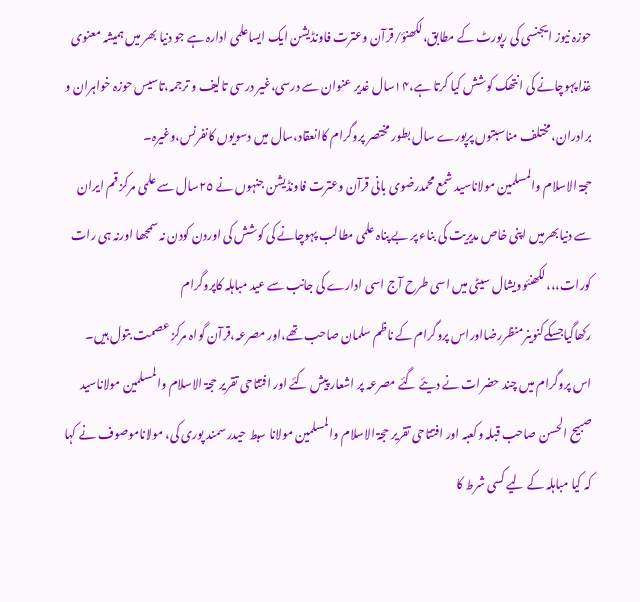حوزہ نیوز ایجنسی کی رپورٹ کے مطابق،لکھنؤ/قرآن وعترت فاونڈیشن ایک ایساعلمی ادارہ ہے جو دنیا بھر میں ہمیشہ معنوی غذا پہوچانے کی انتھک کوشش کیا کرتا ہے،۱۴سال غدیر عنوان سے درسی،غیر درسی تالیف و ترجمہ،تاسیس حوزہ خواہران و برادران،مختلف مناسبتوں پرپورے سال بطور مختصر پروگرام کاانعقاد،سال میں دسویوں کانفرنس،وغیرہ۔
حجۃ الاسلام والمسلمین مولاناسید شمع محمدرضوی بانی قرآن وعترت فاونڈیشن جنہوں نے ٢٥سال سے علمی مرکز قم ایران سے دنیابھرمیں اپنی خاص مدیریت کی بناء پر بے پناہ علمی مطالب پہوچانے کی کوشش کی اوردن کودن نہ سمجھا اورنہ ہی رات کورات،،،لکھنئوویشال سیٹی میں اسی طرح آج اسی ادارے کی جانب سے عید مباہلہ کاپروگرام رکھاگیاجسکےکنوینرمنظررضااوراس پروگرام کے ناظم سلمان صاحب تھے،اور مصرعہ،قرآن گواہ مرکز عصمت بتول ہیں۔
اس پروگرام میں چند حضرات نے دیئے گئے مصرعہ پر اشعار پیش کئے اور افتتاحی تقریر حجۃ الاسلام والمسلمین مولاناسید صبیح الحسن صاحب قبلہ وکعبہ اور افتتاحی تقریر حجۃ الاسلام والمسلمین مولانا سبط حیدر سمند پوری کی، مولاناموصوف نے کہا کہ کیا مباہلہ کے لیے کسی شرط کا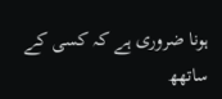ہونا ضروری ہے کہ کسی کے ساتھھ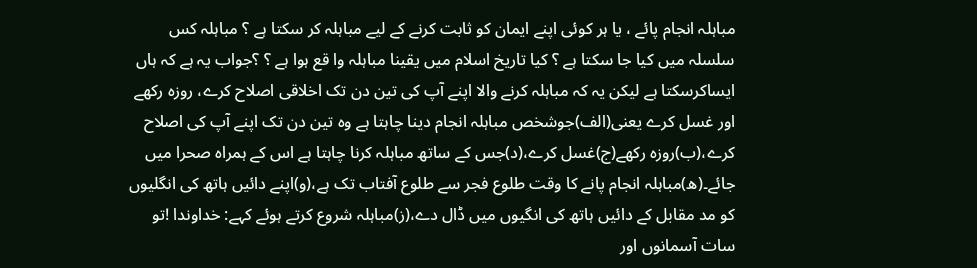مباہلہ انجام پائے ، یا ہر کوئی اپنے ایمان کو ثابت کرنے کے لیے مباہلہ کر سکتا ہے ؟ مباہلہ کس سلسلہ میں کیا جا سکتا ہے ؟ کیا تاریخ اسلام میں یقینا مباہلہ وا قع ہوا ہے ؟ ؟جواب یہ ہے کہ ہاں ایساکرسکتا ہے لیکن یہ کہ مباہلہ کرنے والا اپنے آپ کی تین دن تک اخلاقی اصلاح کرے، روزہ رکھے اور غسل کرے یعنی(الف)جوشخص مباہلہ انجام دینا چاہتا ہے وہ تین دن تک اپنے آپ کی اصلاح کرے،(ب)روزہ رکھے(ج)غسل کرے،(د)جس کے ساتھ مباہلہ کرنا چاہتا ہے اس کے ہمراہ صحرا میں جائے۔(ھ)مباہلہ انجام پانے کا وقت طلوع فجر سے طلوع آفتاب تک ہے،(و)اپنے دائیں ہاتھ کی انگلیوں کو مد مقابل کے دائیں ہاتھ کی انگیوں میں ڈال دے،(ز)مباہلہ شروع کرتے ہوئے کہے: خداوندا !تو سات آسمانوں اور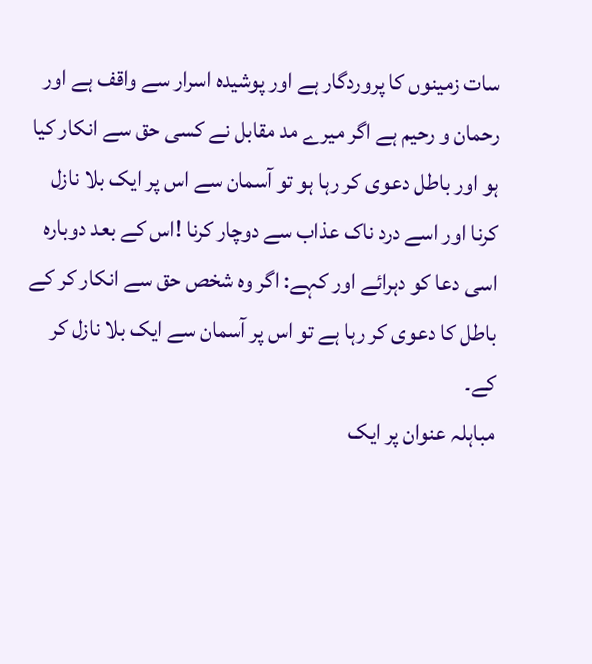سات زمینوں کا پروردگار ہے اور پوشیدہ اسرار سے واقف ہے اور رحمان و رحیم ہے اگر میرے مد مقابل نے کسی حق سے انکار کیا ہو اور باطل دعوی کر رہا ہو تو آسمان سے اس پر ایک بلا نازل کرنا اور اسے درد ناک عذاب سے دوچار کرنا !اس کے بعد دوبارہ اسی دعا کو دہرائے اور کہے: اگر وہ شخص حق سے انکار کر کے باطل کا دعوی کر رہا ہے تو اس پر آسمان سے ایک بلا نازل کر کے۔
مباہلہ عنوان پر ایک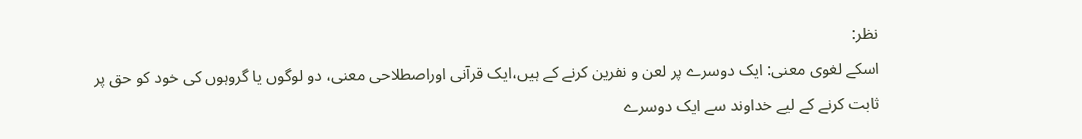نظر:
اسکے لغوی معنی: ایک دوسرے پر لعن و نفرین کرنے کے ہیں،ایک قرآنی اوراصطلاحی معنی، دو لوگوں یا گروہوں کی خود کو حق پر ثابت کرنے کے لیے خداوند سے ایک دوسرے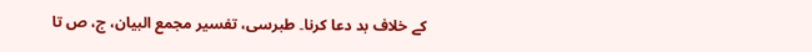کے خلاف بد دعا کرنا۔ طبرسی، تفسیر مجمع البیان، ج، ص تا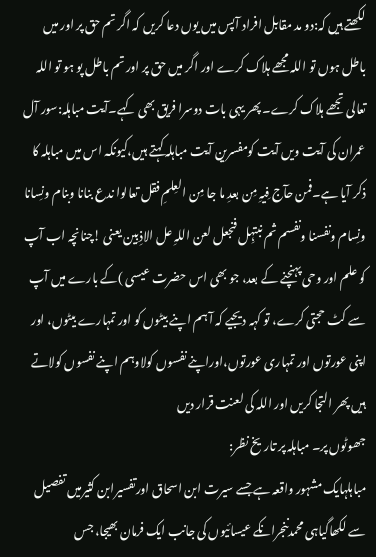لکھتے ہیں کہ:دو مد مقابل افراد آپس میں یوں دعا کریں کہ اگر تم حق پر اور میں باطل ہوں تو اللہ مجھے ہلاک کرے اور اگر میں حق پر اور تم باطل پو ہو تو اللہ تعالی تجھے ہلاک کرے۔ پھر یہی بات دوسرا فریق بھی کہے۔آیت مباہلہ:سور آل عمران کی آیت ویں آیت کومفسرین آیت مباہلہ کہتے ہیں،کیونکہ اس میں مباہلہ کا ذکر آیا ہے۔فمن حآج فِیہِ مِن بعدِ ما جا مِن العِلمِ فقل تعالوا ندع بنانا وبنام ونِسانا ونِسام ونفسنا ونفسم ثم نبتہِل فنجعل لعن اللہِ عل الاذِبِین یعنی !چنانچہ اب آپ کو علم اور وحی پہنچنے کے بعد، جو بھی اس حضرت عیسی )کے بارے میں آپ سے کٹ حجتی کرے، تو کہہ دیجیے کہ آ ہم اپنے بیٹوں کو اور تمہارے بیٹوں، اور اپنی عورتوں اور تمہاری عورتوں،اوراپنے نفسوں کولاوہم اپنے نفسوں کولاتے ہیں پھر التجا کریں اور اللہ کی لعنت قرار دیں
جھوٹوں پر۔ مباہلہ پر تاریخ نظر:
مباہلہایک مشہور واقعہ ہے جسے سیرت ابن اسحاق اورتفسیرابن کثیرمیں تفصیل سے لکھاگیاہی محمدننجرانکے عیسائیوں کی جانب ایک فرمان بھیجا، جس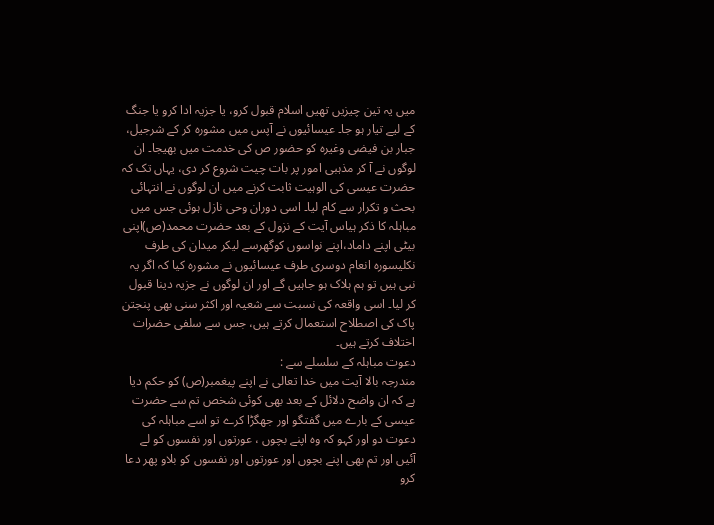میں یہ تین چیزیں تھیں اسلام قبول کرو، یا جزیہ ادا کرو یا جنگ کے لیے تیار ہو جا۔ عیسائیوں نے آپس میں مشورہ کر کے شرجیل، جبار بن فیضی وغیرہ کو حضور ص کی خدمت میں بھیجا۔ ان لوگوں نے آ کر مذہبی امور پر بات چیت شروع کر دی، یہاں تک کہ حضرت عیسی کی الوہیت ثابت کرنے میں ان لوگوں نے انتہائی بحث و تکرار سے کام لیا۔ اسی دوران وحی نازل ہوئی جس میں مباہلہ کا ذکر ہیاس آیت کے نزول کے بعد حضرت محمد(ص)اپنی بیٹی اپنے داماد،اپنے نواسوں کوگھرسے لیکر میدان کی طرف نکلیسورہ انعام دوسری طرف عیسائیوں نے مشورہ کیا کہ اگر یہ نبی ہیں تو ہم ہلاک ہو جاہیں گے اور ان لوگوں نے جزیہ دینا قبول کر لیا۔ اسی واقعہ کی نسبت سے شعیہ اور اکثر سنی بھی پنجتن پاک کی اصطلاح استعمال کرتے ہیں، جس سے سلفی حضرات اختلاف کرتے ہیں۔
دعوت مباہلہ کے سلسلے سے :
مندرجہ بالا آیت میں خدا تعالی نے اپنے پیغمبر(ص) کو حکم دیا ہے کہ ان واضح دلائل کے بعد بھی کوئی شخص تم سے حضرت عیسی کے بارے میں گفتگو اور جھگڑا کرے تو اسے مباہلہ کی دعوت دو اور کہو کہ وہ اپنے بچوں ، عورتوں اور نفسوں کو لے آئیں اور تم بھی اپنے بچوں اور عورتوں اور نفسوں کو بلاو پھر دعا کرو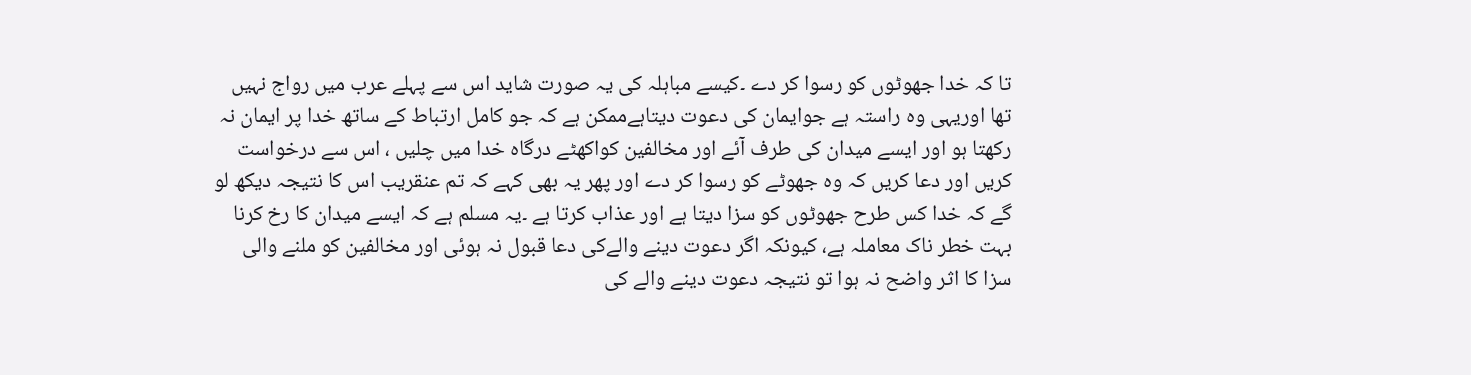تا کہ خدا جھوٹوں کو رسوا کر دے ۔کیسے مباہلہ کی یہ صورت شاید اس سے پہلے عرب میں رواج نہیں تھا اوریہی وہ راستہ ہے جوایمان کی دعوت دیتاہےممکن ہے کہ جو کامل ارتباط کے ساتھ خدا پر ایمان نہ رکھتا ہو اور ایسے میدان کی طرف آئے اور مخالفین کواکھٹے درگاہ خدا میں چلیں ، اس سے درخواست کریں اور دعا کریں کہ وہ جھوٹے کو رسوا کر دے اور پھر یہ بھی کہے کہ تم عنقریب اس کا نتیجہ دیکھ لو گے کہ خدا کس طرح جھوٹوں کو سزا دیتا ہے اور عذاب کرتا ہے ۔یہ مسلم ہے کہ ایسے میدان کا رخ کرنا بہت خطر ناک معاملہ ہے، کیونکہ اگر دعوت دینے والےکی دعا قبول نہ ہوئی اور مخالفین کو ملنے والی سزا کا اثر واضح نہ ہوا تو نتیجہ دعوت دینے والے کی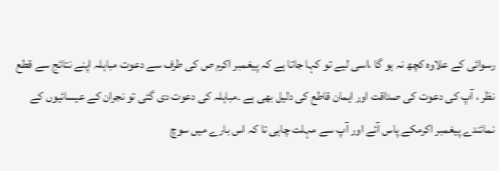رسوائی کے علاوہ کچھ نہ ہو گا ،اسی لیے تو کہا جاتا ہے کہ پیغمبر اکرم ص کی طرف سے دعوت مباہلہ اپنے نتائج سے قطع نظر ، آپ کی دعوت کی صداقت اور ایمان قاطع کی دلیل بھی ہے ۔مباہلہ کی دعوت دی گئی تو نجران کے عیسائیوں کے نمائندے پیغمبر اکرمکے پاس آئے اور آپ سے مہلت چاہی تا کہ اس بارے میں سوچ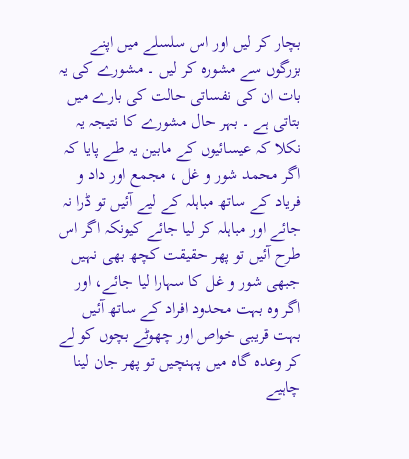بچار کر لیں اور اس سلسلے میں اپنے بزرگوں سے مشورہ کر لیں ۔ مشورے کی یہ بات ان کی نفساتی حالت کی بارے میں بتاتی ہے ۔ بہر حال مشورے کا نتیجہ یہ نکلا کہ عیسائیوں کے مابین یہ طے پایا کہ اگر محمد شور و غل ، مجمع اور داد و فریاد کے ساتھ مباہلہ کے لیے آئیں تو ڈرا نہ جائے اور مباہلہ کر لیا جائے کیونکہ اگر اس طرح آئیں تو پھر حقیقت کچھ بھی نہیں جبھی شور و غل کا سہارا لیا جائے، اور اگر وہ بہت محدود افراد کے ساتھ آئیں بہت قریبی خواص اور چھوٹے بچوں کو لے کر وعدہ گاہ میں پہنچیں تو پھر جان لینا چاہیے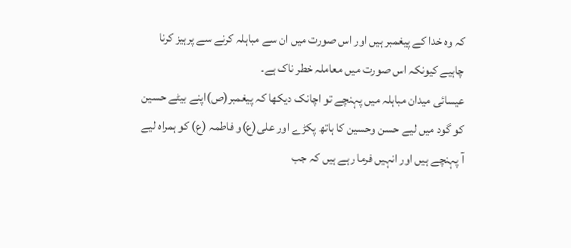کہ وہ خدا کے پیغمبر ہیں اور اس صورت میں ان سے مباہلہ کرنے سے پرہیز کرنا چاہیے کیونکہ اس صورت میں معاملہ خطر ناک ہے۔
عیسائی میدان مباہلہ میں پہنچے تو اچانک دیکھا کہ پیغمبر(ص)اپنے بیٹے حسین کو گود میں لیے حسن وحسین کا ہاتھ پکڑے اور علی(ع)و فاطمہ (ع) کو ہمراہ لیے آ پہنچے ہیں اور انہیں فرما رہے ہیں کہ جب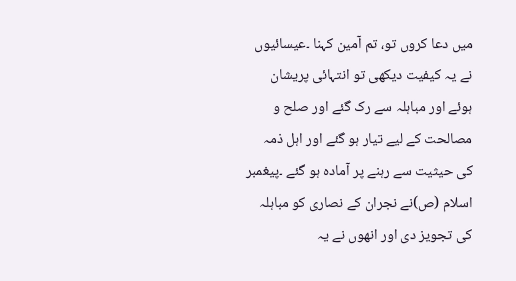میں دعا کروں تو، تم آمین کہنا ۔عیسائیوں نے یہ کیفیت دیکھی تو انتہائی پریشان ہوئے اور مباہلہ سے رک گئے اور صلح و مصالحت کے لیے تیار ہو گئے اور اہل ذمہ کی حیثیت سے رہنے پر آمادہ ہو گئے ۔پیغمبر اسلام (ص)نے نجران کے نصاری کو مباہلہ کی تجویز دی اور انھوں نے یہ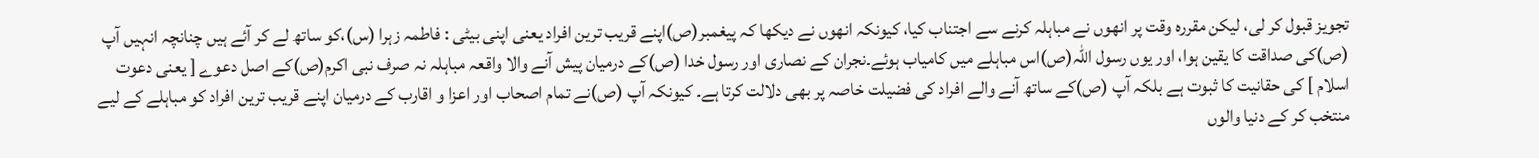تجویز قبول کر لی، لیکن مقررہ وقت پر انھوں نے مباہلہ کرنے سے اجتناب کیا، کیونکہ انھوں نے دیکھا کہ پیغمبر(ص)اپنے قریب ترین افراد یعنی اپنی بیٹی : فاطمہ زہرا (س)،کو ساتھ لے کر آئے ہیں چنانچہ انہیں آپ (ص)کی صداقت کا یقین ہوا، اور یوں رسول اللہ(ص)اس مباہلے میں کامیاب ہوئے۔نجران کے نصاری اور رسول خدا (ص)کے درمیان پیش آنے والا واقعہ مباہلہ نہ صرف نبی اکرم(ص)کے اصل دعوے [ یعنی دعوت اسلام ] کی حقانیت کا ثبوت ہے بلکہ آپ (ص)کے ساتھ آنے والے افراد کی فضیلت خاصہ پر بھی دلالت کرتا ہے۔ کیونکہ آپ (ص)نے تمام اصحاب اور اعزا و اقارب کے درمیان اپنے قریب ترین افراد کو مباہلے کے لیے منتخب کر کے دنیا والوں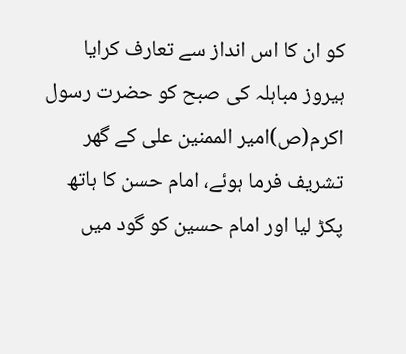کو ان کا اس انداز سے تعارف کرایا ہیروز مباہلہ کی صبح کو حضرت رسول اکرم(ص)امیر الممنین علی کے گھر تشریف فرما ہوئے، امام حسن کا ہاتھ پکڑ لیا اور امام حسین کو گود میں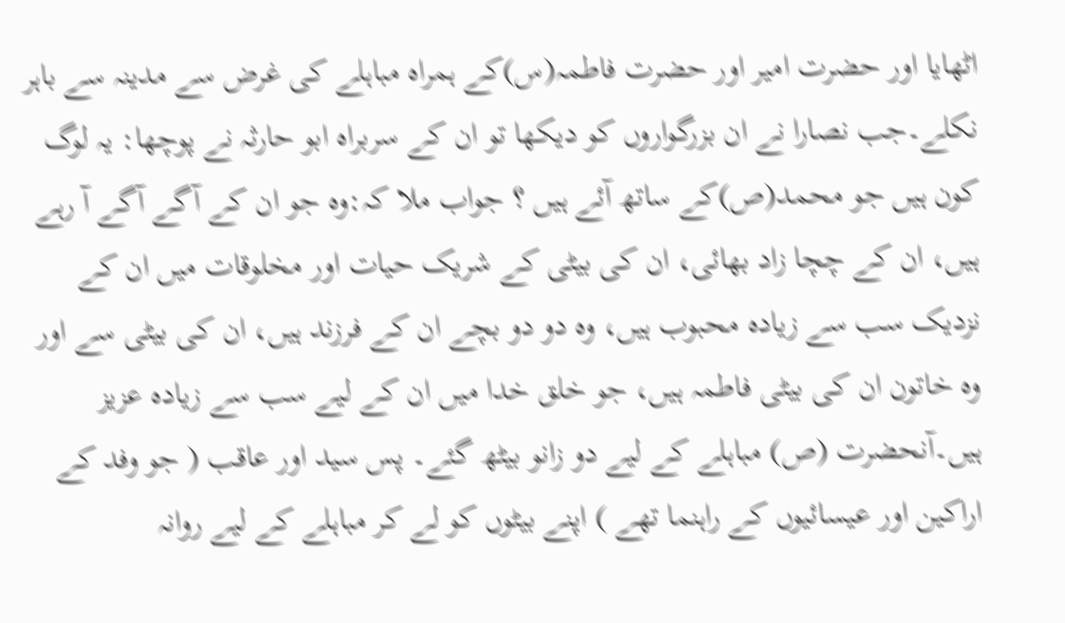اٹھایا اور حضرت امیر اور حضرت فاطمہ(س)کے ہمراہ مباہلے کی غرض سے مدینہ سے باہر نکلے۔جب نصارا نے ان بزرگواروں کو دیکھا تو ان کے سربراہ ابو حارثہ نے پوچھا: یہ لوگ کون ہیں جو محمد(ص)کے ساتھ آئے ہیں ؟ جواب ملا کہ:وہ جو ان کے آگے آگے آ رہے ہیں، ان کے چچا زاد بھائی، ان کی بیٹی کے شریک حیات اور مخلوقات میں ان کے نزدیک سب سے زیادہ محبوب ہیں، وہ دو دو بچے ان کے فرزند ہیں، ان کی بیٹی سے اور وہ خاتون ان کی بیٹی فاطمہ ہیں، جو خلق خدا میں ان کے لیے سب سے زیادہ عزیز ہیں۔آنحضرت (ص) مباہلے کے لیے دو زانو بیٹھ گئے۔ پس سید اور عاقب ( جو وفد کے اراکین اور عیسائیوں کے راہنما تھے ) اپنے بیٹوں کو لے کر مباہلے کے لیے روانہ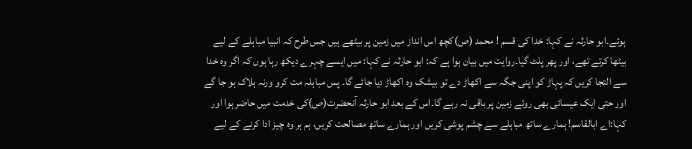ہوئے۔ابو حارثہ نے کہا: خدا کی قسم ! محمد (ص)کچھ اس انداز میں زمین پر بیٹھے ہیں جس طرح کہ انبیا مباہلے کے لیے بیٹھا کرتے تھے، اور پھر پلٹ گیا۔روایت میں بیان ہوا ہے کہ: ابو حارثہ نے کہا: میں ایسے چہرے دیکھ رہا ہوں کہ اگر وہ خدا سے التجا کریں کہ پہاڑ کو اپنی جگہ سے اکھاڑ دے تو بیشک وہ اکھاڑ دیا جائے گا۔ پس مباہلہ مت کرو ورنہ ہلاک ہو جا گے اور حتی ایک عیسائی بھی روئے زمین پر باقی نہ رہے گا۔اس کے بعد ابو حارثہ آنحضرت(ص)کی خدمت میں حاضر ہوا اور کہا:اے ابالقاسم! ہمارے ساتھ مباہلے سے چشم پوشی کریں اور ہمارے ساتھ مصالحت کریں، ہم ہر وہ چیز ادا کرنے کے لیے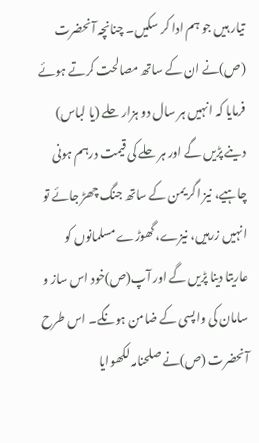تیار ہیں جو ہم ادا کر سکیں۔ چنانچہ آنحضرت (ص)نے ان کے ساتھ مصالحت کرتے ہوئے فرمایا کہ انہیں ہر سال دو ہزار حلے (یا لباس) دینے پڑیں گے اور ہر حلے کی قیمت درہم ہونی چاہیے، نیز اگر یمن کے ساتھ جنگ چھڑ جائے تو انہیں زرہیں، نیزے، گھوڑے مسلمانوں کو عاریتا دینا پڑیں گے اور آپ(ص)خود اس ساز و سامان کی واپسی کے ضامن ہونگے۔ اس طرح آنحضرت (ص)نے صلحنامہ لکھوایا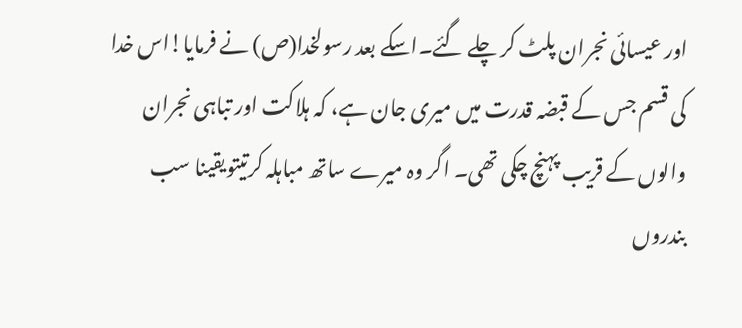اور عیسائی نجران پلٹ کر چلے گئے۔اسکے بعد رسولخدا(ص) نے فرمایا!اس خدا کی قسم جس کے قبضہ قدرت میں میری جان ہے، کہ ہلاکت اور تباہی نجران والوں کے قریب پہنچ چکی تھی۔ اگر وہ میرے ساتھ مباہلہ کرتیتویقینا سب بندروں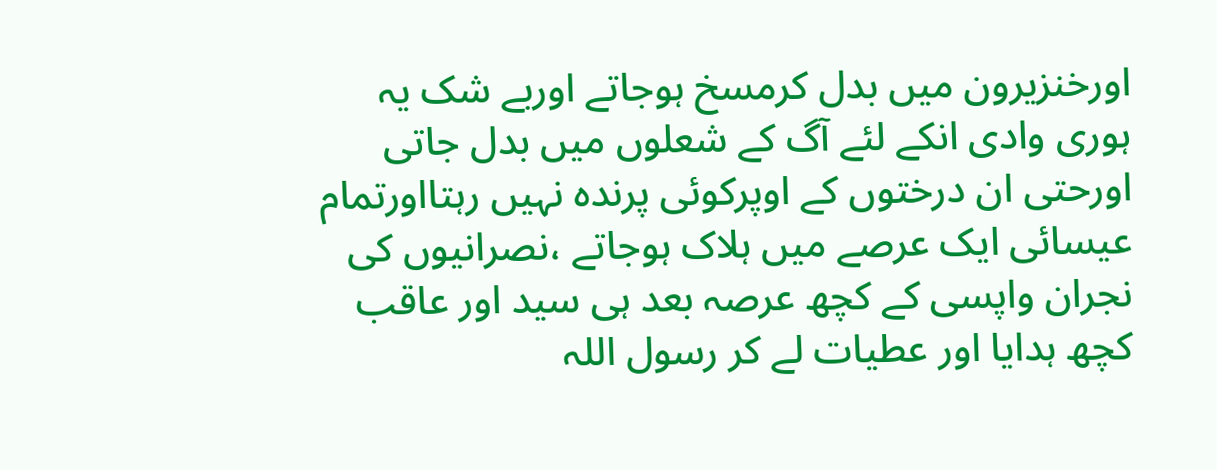اورخنزیرون میں بدل کرمسخ ہوجاتے اوربے شک یہ ہوری وادی انکے لئے آگ کے شعلوں میں بدل جاتی اورحتی ان درختوں کے اوپرکوئی پرندہ نہیں رہتااورتمام عیسائی ایک عرصے میں ہلاک ہوجاتے ،نصرانیوں کی نجران واپسی کے کچھ عرصہ بعد ہی سید اور عاقب کچھ ہدایا اور عطیات لے کر رسول اللہ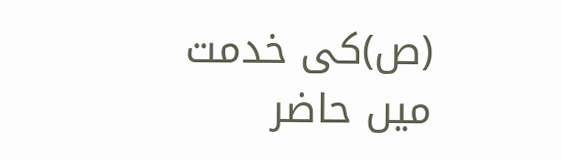(ص)کی خدمت میں حاضر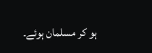ہو کر مسلمان ہوئے۔